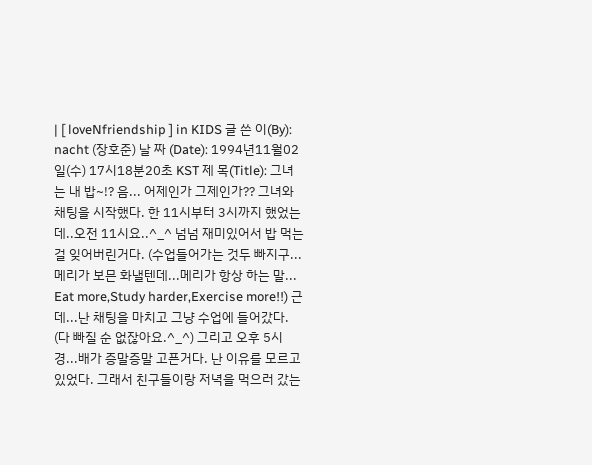| [ loveNfriendship ] in KIDS 글 쓴 이(By): nacht (장호준) 날 짜 (Date): 1994년11월02일(수) 17시18분20초 KST 제 목(Title): 그녀는 내 밥~!? 음... 어제인가 그제인가?? 그녀와 채팅을 시작했다. 한 11시부터 3시까지 했었는데..오전 11시요..^_^ 넘넘 재미있어서 밥 먹는 걸 잊어버린거다. (수업들어가는 것두 빠지구...메리가 보믄 화낼텐데...메리가 항상 하는 말... Eat more,Study harder,Exercise more!!) 근데...난 채팅을 마치고 그냥 수업에 들어갔다. (다 빠질 순 없잖아요.^_^) 그리고 오후 5시 경...배가 증말증말 고픈거다. 난 이유를 모르고 있었다. 그래서 친구들이랑 저녁을 먹으러 갔는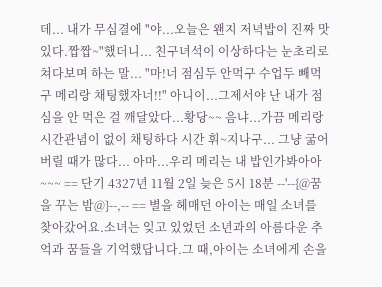데... 내가 무심결에 "야...오늘은 왠지 저녁밥이 진짜 맛있다.짭짭~"했더니... 친구녀석이 이상하다는 눈초리로 쳐다보며 하는 말... "마!너 점심두 안먹구 수업두 빼먹구 메리랑 채팅했자너!!" 아니이...그제서야 난 내가 점심을 안 먹은 걸 깨달았다...황당~~ 음냐...가끔 메리랑 시간관념이 없이 채팅하다 시간 휘~지나구... 그냥 굶어버릴 때가 많다... 아마...우리 메리는 내 밥인가봐아아~~~ == 단기 4327년 11월 2일 늦은 5시 18분 --'--{@꿈을 꾸는 밤@}--,-- == 별을 헤매던 아이는 매일 소녀를 찾아갔어요.소녀는 잊고 있었던 소년과의 아름다운 추억과 꿈들을 기억했답니다.그 때,아이는 소녀에게 손을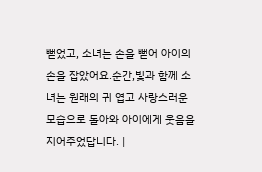뻗었고, 소녀는 손을 뻗어 아이의 손을 잡았어요.순간,빛과 함께 소녀는 원래의 귀 엽고 사랑스러운 모습으로 돌아와 아이에게 웃음을 지어주었답니다. |